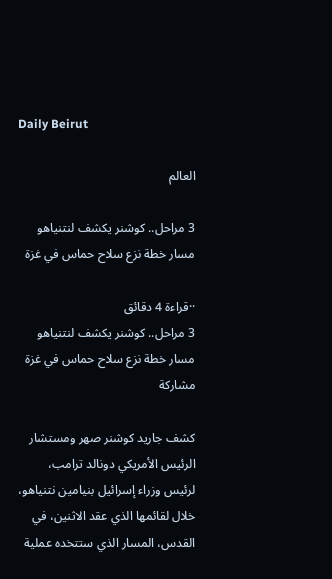Daily Beirut

العالم

3 مراحل.. كوشنر يكشف لنتنياهو مسار خطة نزع سلاح حماس في غزة

··قراءة 4 دقائق
3 مراحل.. كوشنر يكشف لنتنياهو مسار خطة نزع سلاح حماس في غزة
مشاركة

كشف جاريد كوشنر صهر ومستشار الرئيس الأمريكي دونالد ترامب، لرئيس وزراء إسرائيل بنيامين نتنياهو، خلال لقائمها الذي عقد الاثنين، في القدس، المسار الذي ستتخده عملية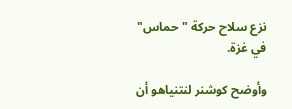نزع سلاح حركة "حماس" في غزة.

وأوضح كوشنر لنتنياهو أن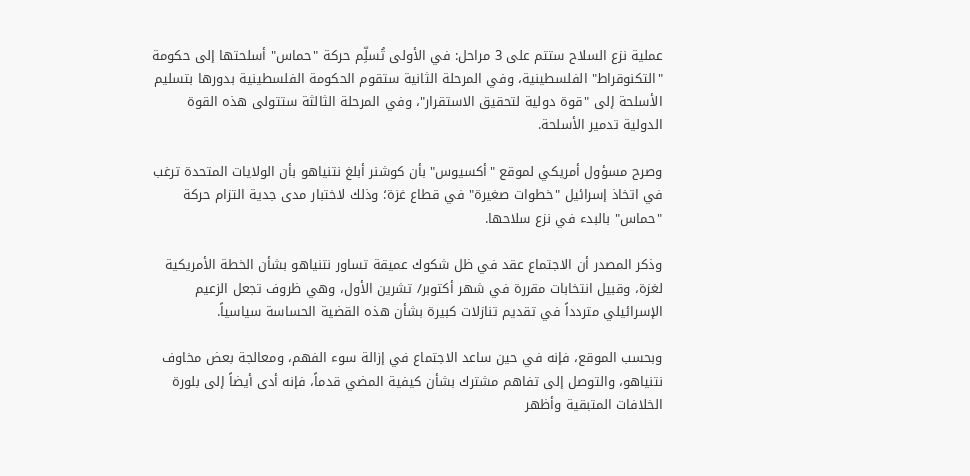عملية نزع السلاح ستتم على 3 مراحل: في الأولى تُسلِّم حركة "حماس" أسلحتها إلى حكومة "التكنوقراط" الفلسطينية، وفي المرحلة الثانية ستقوم الحكومة الفلسطينية بدورها بتسليم الأسلحة إلى "قوة دولية لتحقيق الاستقرار"، وفي المرحلة الثالثة ستتولى هذه القوة الدولية تدمير الأسلحة.

وصرح مسؤول أمريكي لموقع "أكسيوس" بأن كوشنر أبلغ نتنياهو بأن الولايات المتحدة ترغب في اتخاذ إسرائيل "خطوات صغيرة" في قطاع غزة؛ وذلك لاختبار مدى جدية التزام حركة "حماس" بالبدء في نزع سلاحها.

وذكر المصدر أن الاجتماع عقد في ظل شكوك عميقة تساور نتنياهو بشأن الخطة الأمريكية لغزة، وقبيل انتخابات مقررة في شهر أكتوبر/ تشرين الأول، وهي ظروف تجعل الزعيم الإسرائيلي متردداً في تقديم تنازلات كبيرة بشأن هذه القضية الحساسة سياسياً.

وبحسب الموقع، فإنه في حين ساعد الاجتماع في إزالة سوء الفهم، ومعالجة بعض مخاوف نتنياهو، والتوصل إلى تفاهم مشترك بشأن كيفية المضي قدماً، فإنه أدى أيضاً إلى بلورة الخلافات المتبقية وأظهر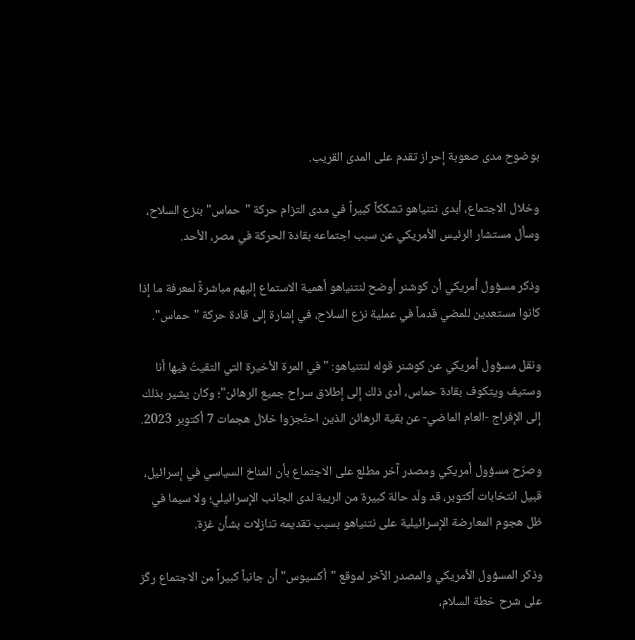بوضوح مدى صعوبة إحراز تقدم على المدى القريب.

وخلال الاجتماع، أبدى نتنياهو تشككاً كبيراً في مدى التزام حركة "حماس" بنزع السلاح، وسأل مستشار الرئيس الأمريكي عن سبب اجتماعه بقادة الحركة في مصر، الأحد.

وذكر مسؤول أمريكي أن كوشنر أوضح لنتنياهو أهمية الاستماع إليهم مباشرةً لمعرفة ما إذا كانوا مستعدين للمضي قدماً في عملية نزع السلاح، في إشارة إلى قادة حركة "حماس".

ونقل مسؤول أمريكي عن كوشنر قوله لنتنياهو: "في المرة الأخيرة التي التقيتُ فيها أنا وستيف ويتكوف بقادة حماس، أدى ذلك إلى إطلاق سراح جميع الرهائن"؛ وكان يشير بذلك إلى الإفراج -العام الماضي- عن بقية الرهائن الذين احتُجزوا خلال هجمات 7 أكتوبر 2023.

وصرّح مسؤول أمريكي ومصدر آخر مطلع على الاجتماع بأن المناخ السياسي في إسرائيل، قبيل انتخابات أكتوبر، قد ولّد حالة كبيرة من الريبة لدى الجانب الإسرائيلي؛ ولا سيما في ظل هجوم المعارضة الإسرائيلية على نتنياهو بسبب تقديمه تنازلات بشأن غزة.

وذكر المسؤول الأمريكي والمصدر الآخر لموقع "أكسيوس" أن جانباً كبيراً من الاجتماع ركّز على شرح خطة السلام،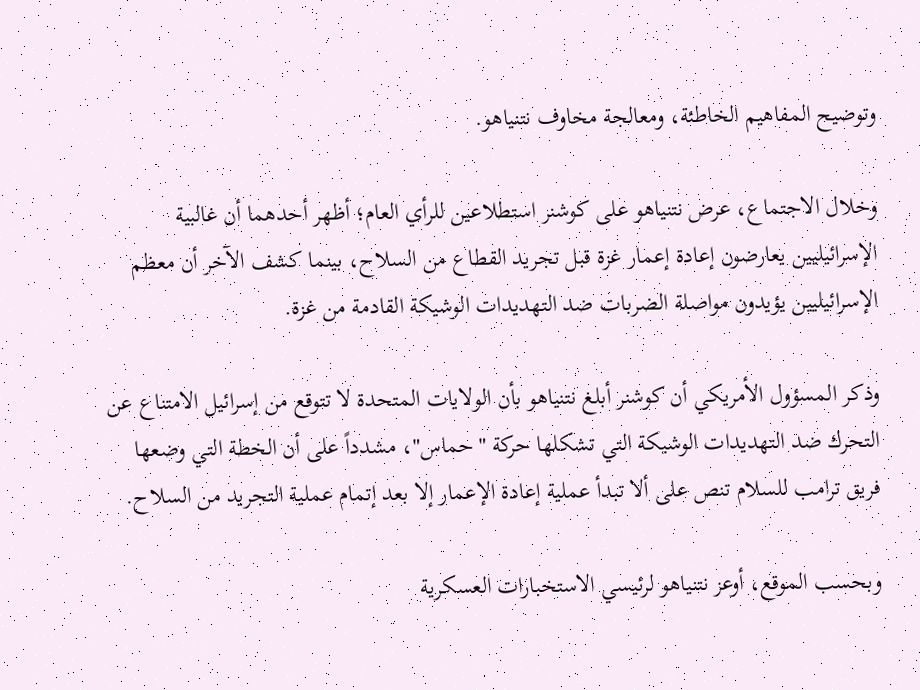وتوضيح المفاهيم الخاطئة، ومعالجة مخاوف نتنياهو.

وخلال الاجتماع، عرض نتنياهو على كوشنر استطلاعين للرأي العام؛ أظهر أحدهما أن غالبية الإسرائيليين يعارضون إعادة إعمار غزة قبل تجريد القطاع من السلاح، بينما كشف الآخر أن معظم الإسرائيليين يؤيدون مواصلة الضربات ضد التهديدات الوشيكة القادمة من غزة.

وذكر المسؤول الأمريكي أن كوشنر أبلغ نتنياهو بأن الولايات المتحدة لا تتوقع من إسرائيل الامتناع عن التحرك ضد التهديدات الوشيكة التي تشكلها حركة "حماس"، مشدداً على أن الخطة التي وضعها فريق ترامب للسلام تنص على ألا تبدأ عملية إعادة الإعمار إلا بعد إتمام عملية التجريد من السلاح.

وبحسب الموقع، أوعز نتنياهو لرئيسي الاستخبارات العسكرية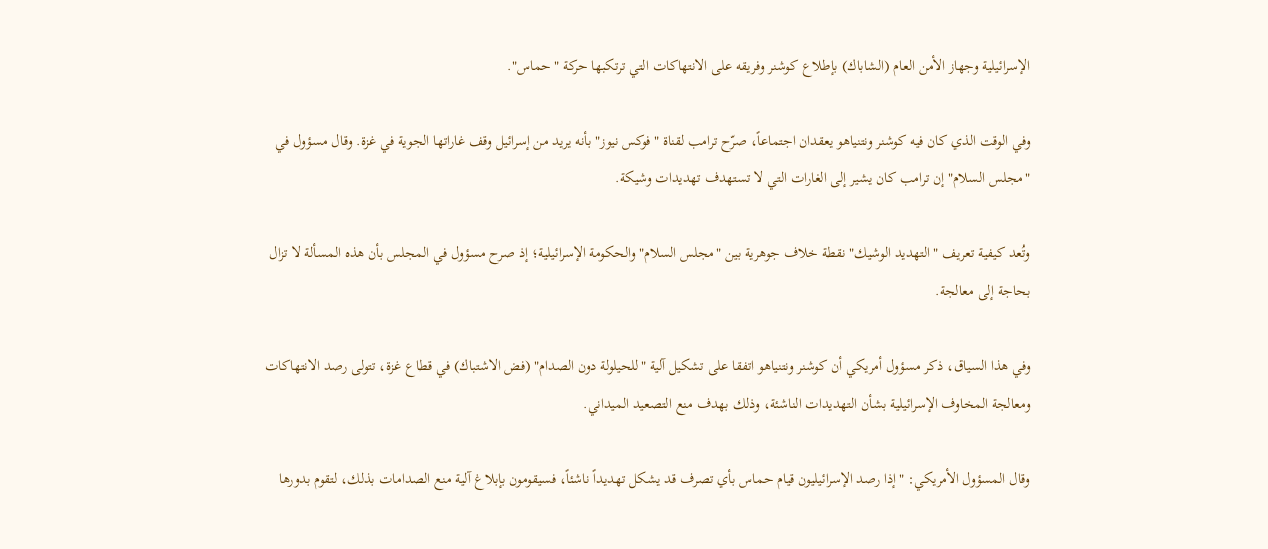الإسرائيلية وجهاز الأمن العام (الشاباك) بإطلاع كوشنر وفريقه على الانتهاكات التي ترتكبها حركة "حماس".

وفي الوقت الذي كان فيه كوشنر ونتنياهو يعقدان اجتماعاً، صرّح ترامب لقناة "فوكس نيوز" بأنه يريد من إسرائيل وقف غاراتها الجوية في غزة. وقال مسؤول في "مجلس السلام" إن ترامب كان يشير إلى الغارات التي لا تستهدف تهديدات وشيكة.

وتُعد كيفية تعريف "التهديد الوشيك" نقطة خلاف جوهرية بين "مجلس السلام" والحكومة الإسرائيلية؛ إذ صرح مسؤول في المجلس بأن هذه المسألة لا تزال بحاجة إلى معالجة.

وفي هذا السياق، ذكر مسؤول أمريكي أن كوشنر ونتنياهو اتفقا على تشكيل آلية "للحيلولة دون الصدام" (فض الاشتباك) في قطاع غزة، تتولى رصد الانتهاكات ومعالجة المخاوف الإسرائيلية بشأن التهديدات الناشئة، وذلك بهدف منع التصعيد الميداني.

وقال المسؤول الأمريكي: "إذا رصد الإسرائيليون قيام حماس بأي تصرف قد يشكل تهديداً ناشئاً، فسيقومون بإبلاغ آلية منع الصدامات بذلك، لتقوم بدورها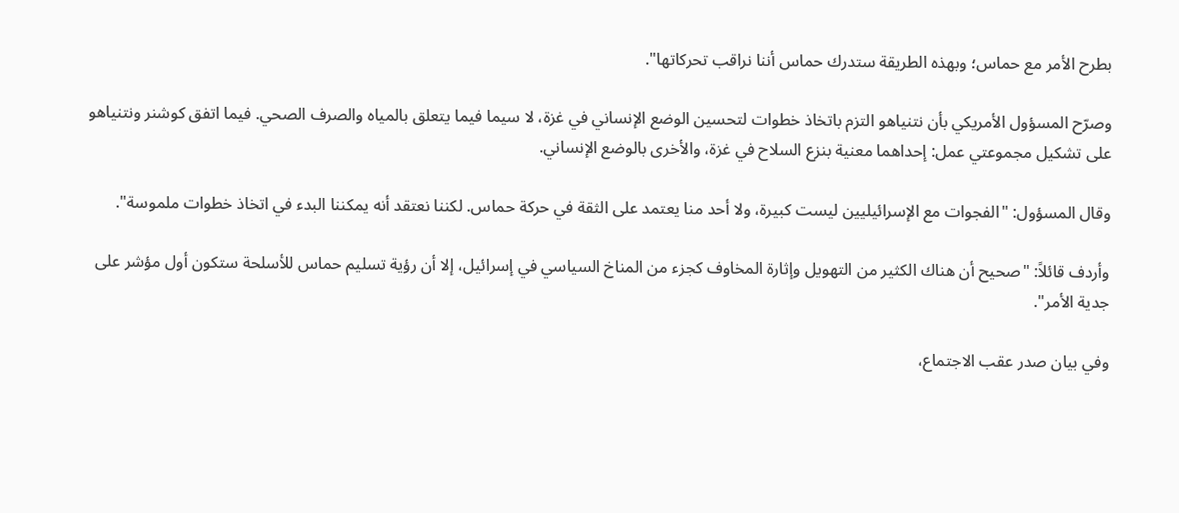بطرح الأمر مع حماس؛ وبهذه الطريقة ستدرك حماس أننا نراقب تحركاتها".

وصرّح المسؤول الأمريكي بأن نتنياهو التزم باتخاذ خطوات لتحسين الوضع الإنساني في غزة، لا سيما فيما يتعلق بالمياه والصرف الصحي. فيما اتفق كوشنر ونتنياهو على تشكيل مجموعتي عمل: إحداهما معنية بنزع السلاح في غزة، والأخرى بالوضع الإنساني.

وقال المسؤول: "الفجوات مع الإسرائيليين ليست كبيرة، ولا أحد منا يعتمد على الثقة في حركة حماس. لكننا نعتقد أنه يمكننا البدء في اتخاذ خطوات ملموسة".

وأردف قائلاً: "صحيح أن هناك الكثير من التهويل وإثارة المخاوف كجزء من المناخ السياسي في إسرائيل، إلا أن رؤية تسليم حماس للأسلحة ستكون أول مؤشر على جدية الأمر".

وفي بيان صدر عقب الاجتماع،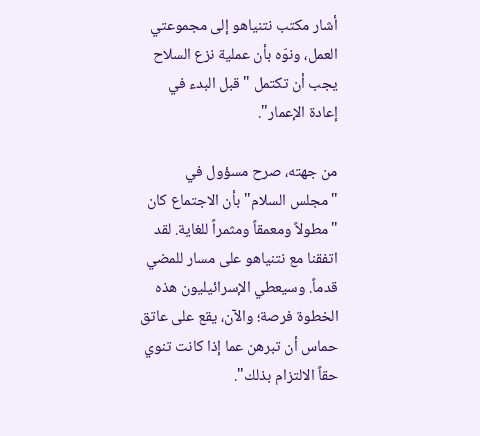أشار مكتب نتنياهو إلى مجموعتي العمل، ونوّه بأن عملية نزع السلاح يجب أن تكتمل "قبل البدء في إعادة الإعمار".

من جهته، صرح مسؤول في "مجلس السلام" بأن الاجتماع كان "مطولاً ومعمقاً ومثمراً للغاية. لقد اتفقنا مع نتنياهو على مسار للمضي قدماً. وسيعطي الإسرائيليون هذه الخطوة فرصة؛ والآن، يقع على عاتق حماس أن تبرهن عما إذا كانت تنوي حقاً الالتزام بذلك".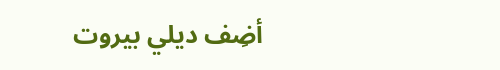أضِف ديلي بيروت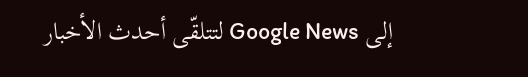إلى Google News لتتلقّى أحدث الأخبار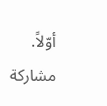أوّلاً.
مشاركة